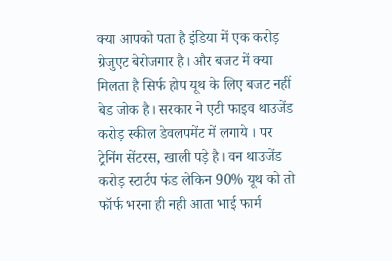क्या आपको पता है इंडिया में एक करोड़ ग्रेजुएट बेरोजगार है। और बजट में क्या मिलता है सिर्फ होप यूथ के लिए बजट नहीं बेड जोक है। सरकार ने एटी फाइव थाउजेंड करोड़ स्कील डेवलपमेंट में लगाये । पर ट्रेनिंग सेंटरस, खाली पड़े है। वन थाउजेंड करोड़ स्टार्टप फंड लेकिन 90% यूथ को तो फॉर्फ भरना ही नही आता भाई फार्म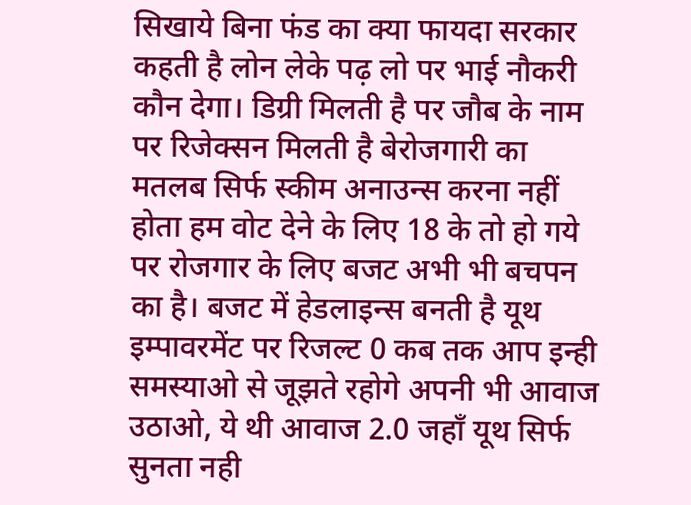सिखाये बिना फंड का क्या फायदा सरकार कहती है लोन लेके पढ़ लो पर भाई नौकरी कौन देगा। डिग्री मिलती है पर जौब के नाम पर रिजेक्सन मिलती है बेरोजगारी का मतलब सिर्फ स्कीम अनाउन्स करना नहीं होता हम वोट देने के लिए 18 के तो हो गये पर रोजगार के लिए बजट अभी भी बचपन का है। बजट में हेडलाइन्स बनती है यूथ इम्पावरमेंट पर रिजल्ट 0 कब तक आप इन्ही समस्याओ से जूझते रहोगे अपनी भी आवाज उठाओ, ये थी आवाज 2.0 जहाँ यूथ सिर्फ सुनता नही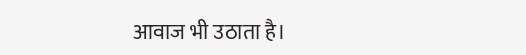आवाज भी उठाता है।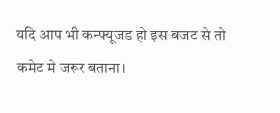यदि आप भी कन्फ्यूजड हो इस बजट से तो कमेट मे जरूर बताना।